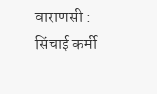वाराणसी : सिंचाई कर्मी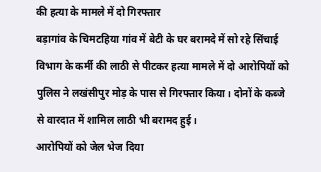की हत्या के मामले में दो गिरफ्तार
बड़ागांव के चिमटहिया गांव में बेटी के घर बरामदे में सो रहे सिंचाई विभाग के कर्मी की लाठी से पीटकर हत्या मामले में दो आरोपियों को पुलिस ने लखंसीपुर मोड़ के पास से गिरफ्तार किया। दोनों के कब्जे से वारदात में शामिल लाठी भी बरामद हुई।
आरोपियों को जेल भेज दिया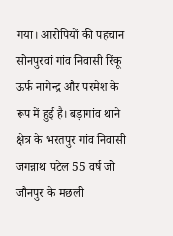गया। आरोपियों की पहचान सोनपुरवां गांव निवासी रिंकू ऊर्फ नागेन्द्र और परमेश के रूप में हुई है। बड़ागांव थाने क्षेत्र के भरतपुर गांव निवासी जगन्नाथ पटेल 55 वर्ष जो जौनपुर के मछली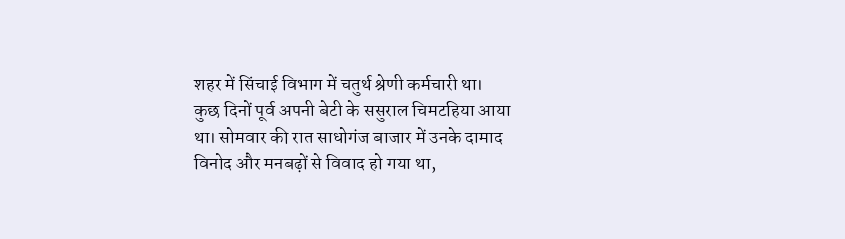शहर में सिंचाई विभाग में चतुर्थ श्रेणी कर्मचारी था।
कुछ दिनों पूर्व अपनी बेटी के ससुराल चिमटहिया आया था। सोमवार की रात साधोगंज बाजार में उनके दामाद विनोद और मनबढ़ों से विवाद हो गया था,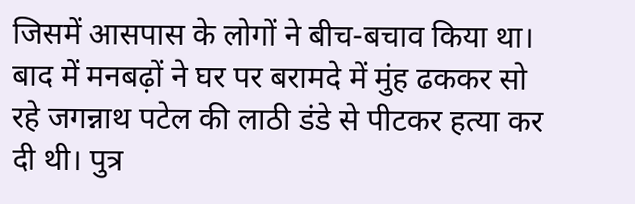जिसमें आसपास के लोगों ने बीच-बचाव किया था।
बाद में मनबढ़ों ने घर पर बरामदे में मुंह ढककर सो रहे जगन्नाथ पटेल की लाठी डंडे से पीटकर हत्या कर दी थी। पुत्र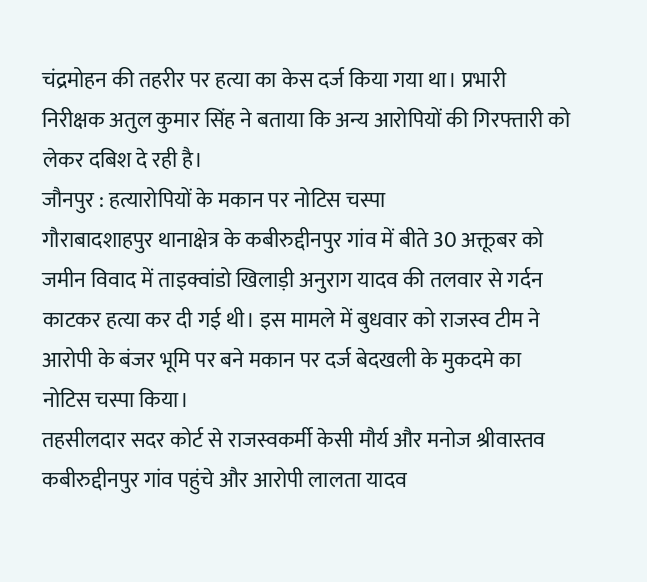चंद्रमोहन की तहरीर पर हत्या का केस दर्ज किया गया था। प्रभारी निरीक्षक अतुल कुमार सिंह ने बताया कि अन्य आरोपियों की गिरफ्तारी को लेकर दबिश दे रही है।
जौनपुर : हत्यारोपियों के मकान पर नोटिस चस्पा
गौराबादशाहपुर थानाक्षेत्र के कबीरुद्दीनपुर गांव में बीते 30 अक्तूबर को जमीन विवाद में ताइक्वांडो खिलाड़ी अनुराग यादव की तलवार से गर्दन काटकर हत्या कर दी गई थी। इस मामले में बुधवार को राजस्व टीम ने आरोपी के बंजर भूमि पर बने मकान पर दर्ज बेदखली के मुकदमे का नोटिस चस्पा किया।
तहसीलदार सदर कोर्ट से राजस्वकर्मी केसी मौर्य और मनोज श्रीवास्तव कबीरुद्दीनपुर गांव पहुंचे और आरोपी लालता यादव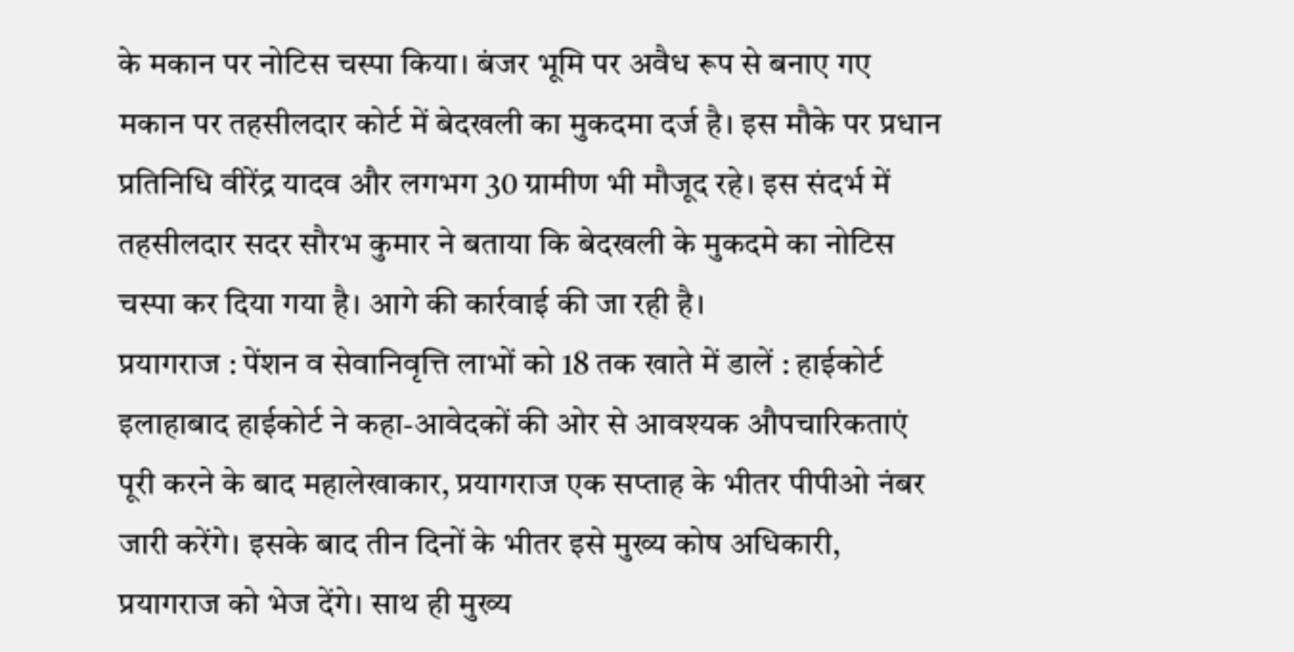के मकान पर नोटिस चस्पा किया। बंजर भूमि पर अवैध रूप से बनाए गए मकान पर तहसीलदार कोर्ट में बेदखली का मुकदमा दर्ज है। इस मौके पर प्रधान प्रतिनिधि वीरेंद्र यादव और लगभग 30 ग्रामीण भी मौजूद रहे। इस संदर्भ में तहसीलदार सदर सौरभ कुमार ने बताया कि बेदखली के मुकदमे का नोटिस चस्पा कर दिया गया है। आगे की कार्रवाई की जा रही है।
प्रयागराज : पेंशन व सेवानिवृत्ति लाभों को 18 तक खाते में डालें : हाईकोर्ट
इलाहाबाद हाईकोर्ट ने कहा-आवेदकों की ओर से आवश्यक औपचारिकताएं पूरी करने के बाद महालेखाकार, प्रयागराज एक सप्ताह के भीतर पीपीओ नंबर जारी करेंगे। इसके बाद तीन दिनों के भीतर इसे मुख्य कोष अधिकारी, प्रयागराज को भेज देंगे। साथ ही मुख्य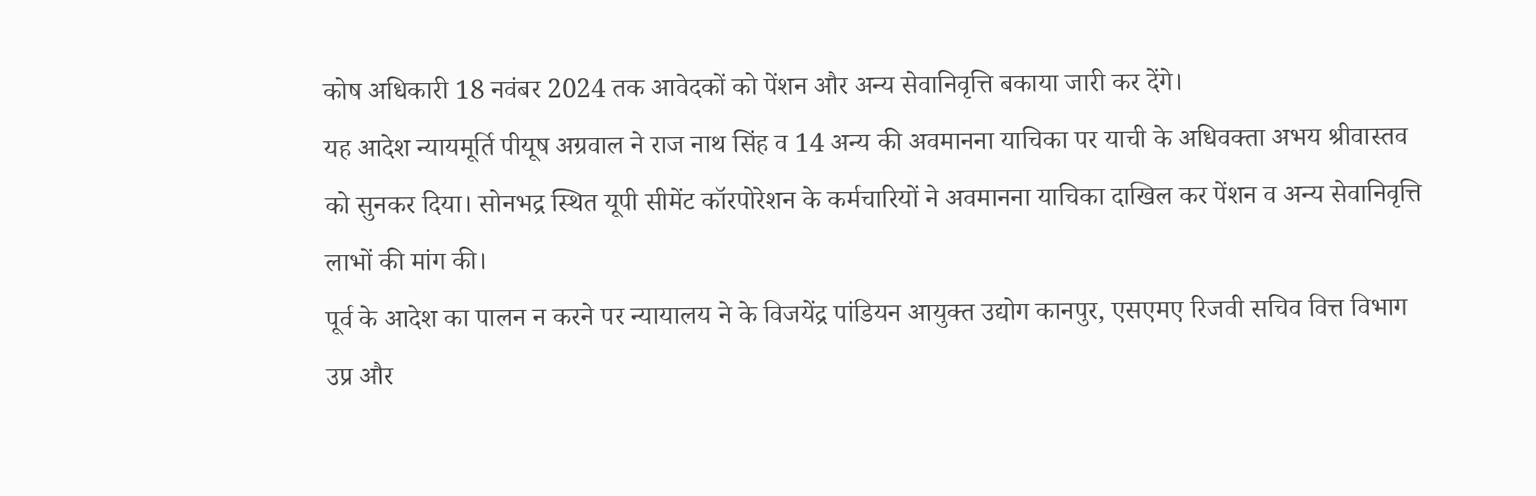कोष अधिकारी 18 नवंबर 2024 तक आवेदकों को पेंशन और अन्य सेवानिवृत्ति बकाया जारी कर देंगे।
यह आदेश न्यायमूर्ति पीयूष अग्रवाल ने राज नाथ सिंह व 14 अन्य की अवमानना याचिका पर याची के अधिवक्ता अभय श्रीवास्तव को सुनकर दिया। सोनभद्र स्थित यूपी सीमेंट कॉरपोरेशन के कर्मचारियों ने अवमानना याचिका दाखिल कर पेंशन व अन्य सेवानिवृत्ति लाभों की मांग की।
पूर्व के आदेश का पालन न करने पर न्यायालय ने के विजयेंद्र पांडियन आयुक्त उद्योग कानपुर, एसएमए रिजवी सचिव वित्त विभाग उप्र और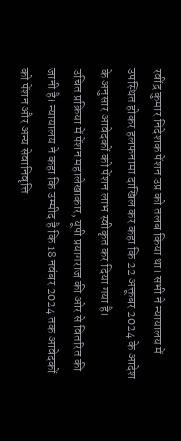रवींद्र कुमार निदेशक पेंशन उप्र को तलब किया था। सभी ने न्यायालय में उपस्थित होकर हलफनामा दाखिल कर कहा कि 22 अक्तूबर 2024 के आदेश के अनुसार आवेदकों को पेंशन लाभ स्वीकृत कर दिया गया है।
उचित प्रक्रिया में पेंशन महालेखाकार, यूपी प्रयागराज की ओर से वितरित की जानी है। न्यायालय ने कहा कि उम्मीद है कि 18 नवंबर 2024 तक आवेदकों को पेंशन और अन्य सेवानिवृत्ति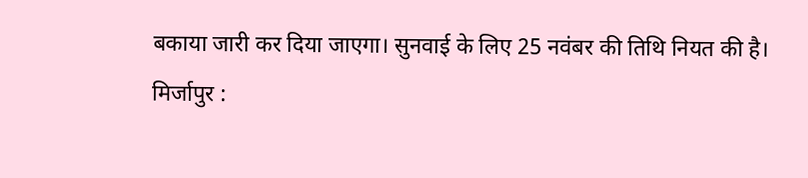बकाया जारी कर दिया जाएगा। सुनवाई के लिए 25 नवंबर की तिथि नियत की है।
मिर्जापुर :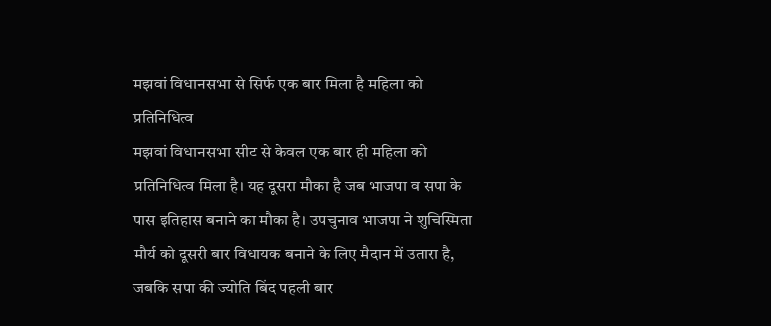मझवां विधानसभा से सिर्फ एक बार मिला है महिला को प्रतिनिधित्व
मझवां विधानसभा सीट से केवल एक बार ही महिला को प्रतिनिधित्व मिला है। यह दूसरा मौका है जब भाजपा व सपा के पास इतिहास बनाने का मौका है। उपचुनाव भाजपा ने शुचिस्मिता मौर्य को दूसरी बार विधायक बनाने के लिए मैदान में उतारा है, जबकि सपा की ज्योति बिंद पहली बार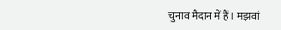चुनाव मैदान में हैं। मझवां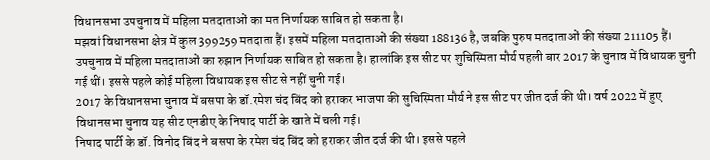विधानसभा उपचुनाव में महिला मतदाताओं का मत निर्णायक साबित हो सकता है।
मझवां विधानसभा क्षेत्र में कुल 399259 मतदाता हैं। इसमें महिला मतदाताओं की संख्या 188136 है, जबकि पुरुष मतदाताओं की संख्या 211105 हैं। उपचुनाव में महिला मतदाताओं का रुझान निर्णायक साबित हो सकता है। हालांकि इस सीट पर शुचिस्मिता मौर्य पहली बार 2017 के चुनाव में विधायक चुनी गई थीं। इससे पहले कोई महिला विधायक इस सीट से नहीं चुनी गई।
2017 के विधानसभा चुनाव में बसपा के डॉ.रमेश चंद बिंद को हराकर भाजपा की सुचिस्मिता मौर्य ने इस सीट पर जीत दर्ज की थी। वर्ष 2022 में हुए विधानसभा चुनाव यह सीट एनडीए के निषाद पार्टी के खाते में चली गई।
निषाद पार्टी के डॉ. विनोद बिंद ने बसपा के रमेश चंद बिंद को हराकर जीत दर्ज की थी। इससे पहले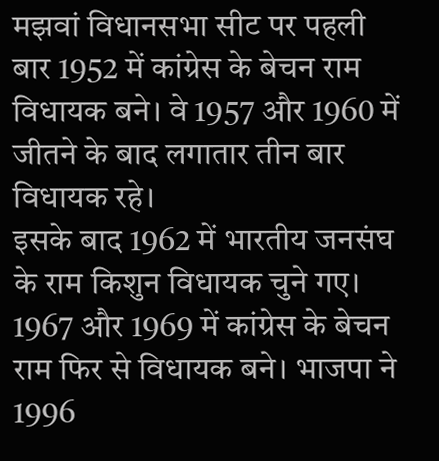मझवां विधानसभा सीट पर पहली बार 1952 में कांग्रेस के बेचन राम विधायक बने। वे 1957 और 1960 में जीतने के बाद लगातार तीन बार विधायक रहे।
इसके बाद 1962 में भारतीय जनसंघ के राम किशुन विधायक चुने गए। 1967 और 1969 में कांग्रेस के बेचन राम फिर से विधायक बने। भाजपा ने 1996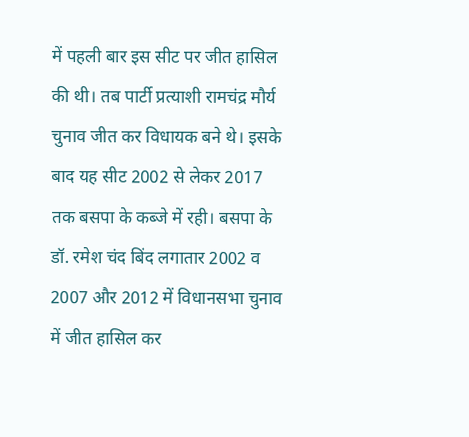में पहली बार इस सीट पर जीत हासिल की थी। तब पार्टी प्रत्याशी रामचंद्र मौर्य चुनाव जीत कर विधायक बने थे। इसके बाद यह सीट 2002 से लेकर 2017 तक बसपा के कब्जे में रही। बसपा के डॉ. रमेश चंद बिंद लगातार 2002 व 2007 और 2012 में विधानसभा चुनाव में जीत हासिल कर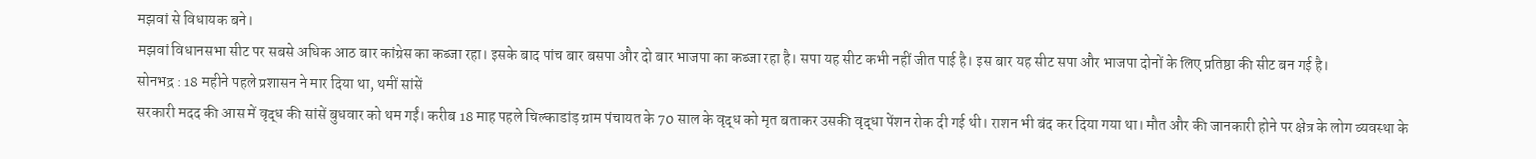मझवां से विधायक बने।
मझवां विधानसभा सीट पर सबसे अधिक आठ बार कांग्रेस का कब्जा रहा। इसके बाद पांच बार बसपा और दो बार भाजपा का कब्जा रहा है। सपा यह सीट कभी नहीं जीत पाई है। इस बार यह सीट सपा और भाजपा दोनों के लिए प्रतिष्ठा की सीट बन गई है।
सोनभद्र : 18 महीने पहले प्रशासन ने मार दिया था, थमीं सांसें
सरकारी मदद की आस में वृद्ध की सांसें बुधवार को थम गईं। करीब 18 माह पहले चिल्काडांड़ ग्राम पंचायत के 70 साल के वृद्ध को मृत बताकर उसकी वृद्धा पेंशन रोक दी गई थी। राशन भी बंद कर दिया गया था। मौत और की जानकारी होने पर क्षेत्र के लोग व्यवस्था के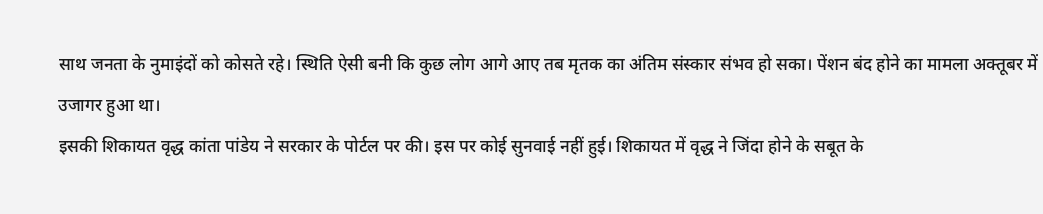साथ जनता के नुमाइंदों को कोसते रहे। स्थिति ऐसी बनी कि कुछ लोग आगे आए तब मृतक का अंतिम संस्कार संभव हो सका। पेंशन बंद होने का मामला अक्तूबर में उजागर हुआ था।
इसकी शिकायत वृद्ध कांता पांडेय ने सरकार के पोर्टल पर की। इस पर कोई सुनवाई नहीं हुई। शिकायत में वृद्ध ने जिंदा होने के सबूत के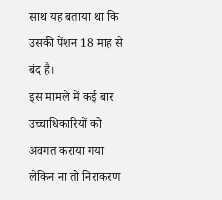साथ यह बताया था कि उसकी पेंशन 18 माह से बंद है।
इस मामले में कई बार उच्चाधिकारियों को अवगत कराया गया लेकिन ना तो निराकरण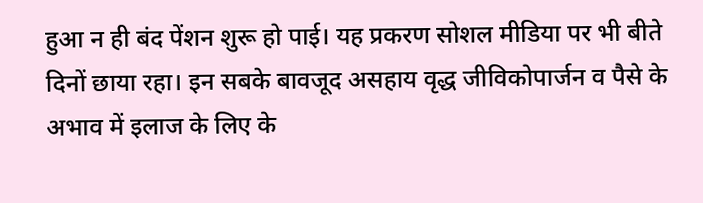हुआ न ही बंद पेंशन शुरू हो पाई। यह प्रकरण सोशल मीडिया पर भी बीते दिनों छाया रहा। इन सबके बावजूद असहाय वृद्ध जीविकोपार्जन व पैसे के अभाव में इलाज के लिए के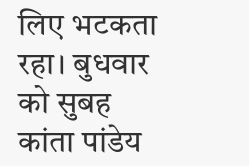लिए भटकता रहा। बुधवार को सुबह कांता पांडेय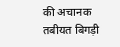की अचानक तबीयत बिगड़ी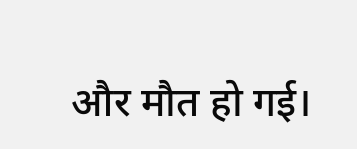और मौत हो गई।